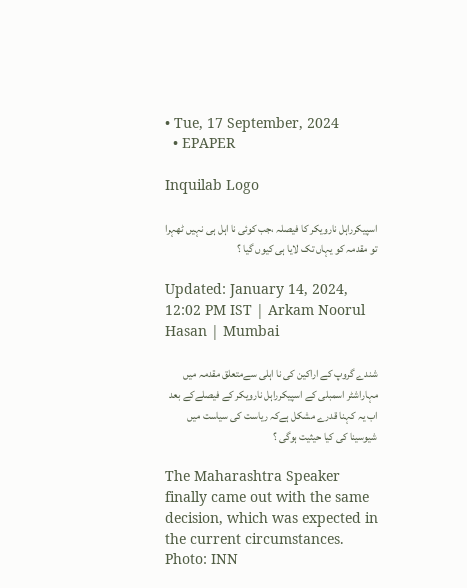• Tue, 17 September, 2024
  • EPAPER

Inquilab Logo

اسپیکرراہل نارویکر کا فیصلہ ،جب کوئی نا اہل ہی نہیں ٹھہرا تو مقدمہ کو یہاں تک لایا ہی کیوں گیا ؟

Updated: January 14, 2024, 12:02 PM IST | Arkam Noorul Hasan | Mumbai

شندے گروپ کے اراکین کی نا اہلی سےمتعلق مقدمہ میں مہاراشٹر اسمبلی کے اسپیکرراہل نارویکر کے فیصلےکے بعد اب یہ کہنا قدرے مشکل ہےکہ ریاست کی سیاست میں شیوسینا کی کیا حیثیت ہوگی ؟

The Maharashtra Speaker finally came out with the same decision, which was expected in the current circumstances. Photo: INN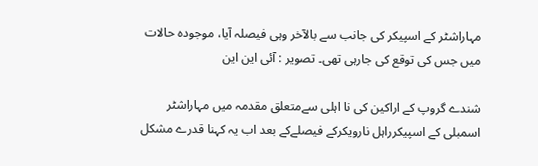مہاراشٹر کے اسپیکر کی جانب سے بالآخر وہی فیصلہ آیا، موجودہ حالات میں جس کی توقع کی جارہی تھی۔ تصویر : آئی این این

شندے گروپ کے اراکین کی نا اہلی سےمتعلق مقدمہ میں مہاراشٹر اسمبلی کے اسپیکرراہل نارویکرکے فیصلےکے بعد اب یہ کہنا قدرے مشکل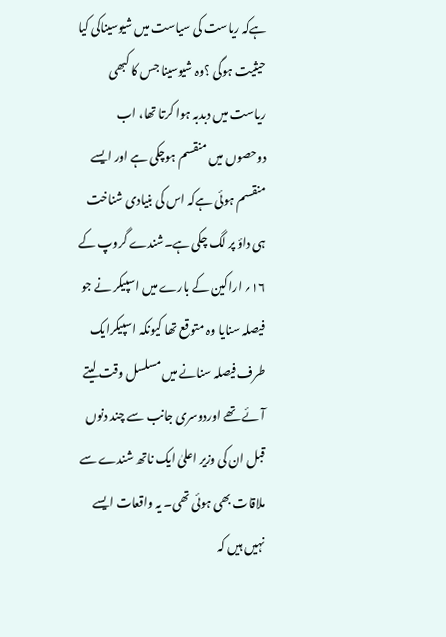ہےکہ ریاست کی سیاست میں شیوسیناکی کیا حیثیت ہوگی ؟وہ شیوسینا جس کا کبھی ریاست میں دبدبہ ہوا کرتا تھا، اب دوحصوں میں منقسم ہوچکی ہے اور ایسے منقسم ہوئی ہےکہ اس کی بنیادی شناخت ہی داؤ پر لگ چکی ہے۔شندے گروپ کے ۱۶؍ اراکین کے بارے میں اسپیکر نے جو فیصلہ سنایا وہ متوقع تھا کیونکہ اسپیکرایک طرف فیصلہ سنانے میں مسلسل وقت لیتے آئے تھے اوردوسری جانب سے چند دنوں قبل ان کی وزیر اعلیٰ ایک ناتھ شندے سے ملاقات بھی ہوئی تھی۔ یہ واقعات ایسے نہیں ہیں کہ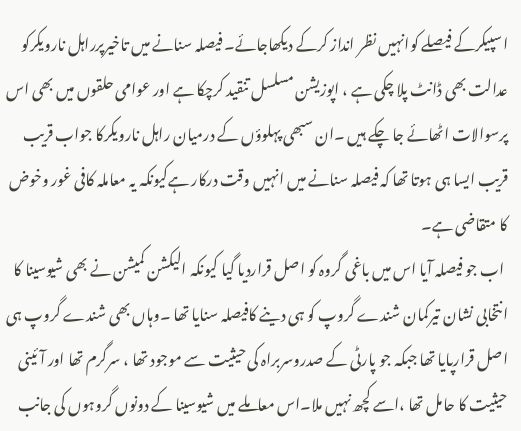اسپیکرکے فیصلے کوانہیں نظر انداز کرکے دیکھاجائے۔ فیصلہ سنانے میں تاخیرپرراہل نارویکرکو عدالت بھی ڈانٹ پلا چکی ہے ، اپوزیشن مسلسل تنقید کرچکا ہے اور عوامی حلقوں میں بھی اس پرسوالات اٹھائے جا چکے ہیں ۔ان سبھی پہلوؤں کے درمیان راہل نارویکرکا جواب قریب قریب ایسا ہی ہوتا تھا کہ فیصلہ سنانے میں انہیں وقت درکار ہےکیونکہ یہ معاملہ کافی غور وخوض کا متقاضی ہے۔
 اب جو فیصلہ آیا اس میں باغی گروہ کو اصل قراردیا گیا کیونکہ الیکشن کمیشن نے بھی شیوسینا کا انتخابی نشان تیرکمان شندے گروپ کو ہی دینے کافیصلہ سنایا تھا ۔وہاں بھی شندے گروپ ہی اصل قرارپایا تھا جبکہ جو پارٹی کے صدروسربراہ کی حیثیت سے موجود تھا ، سرگرم تھا اور آئینی حیثیت کا حامل تھا ،اسے کچھ نہیں ملا۔اس معاملے میں شیوسینا کے دونوں گروہوں کی جانب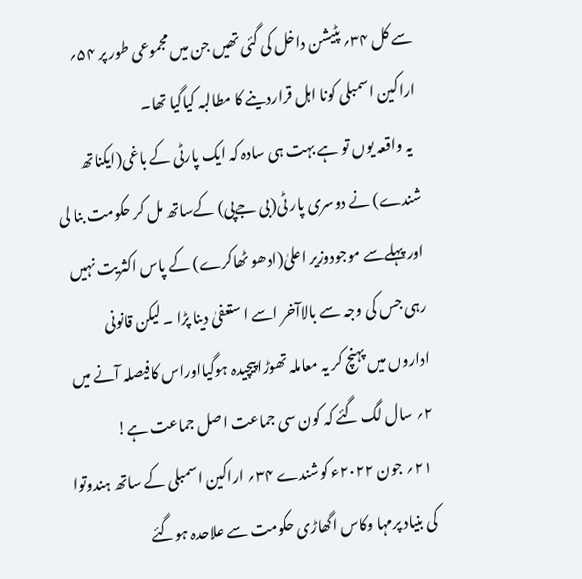سے کل ۳۴؍ پٹیشن داخل کی گئی تھیں جن میں مجموعی طور پر ۵۴؍ اراکین اسمبلی کونا اہل قراردینے کا مطالبہ کیاگیا تھا۔
  یہ واقعہ یوں تو ہے بہت ہی سادہ کہ ایک پارٹی کے باغی(ایکناتھ شندے) نے دوسری پار ٹی(بی جےپی) کےساتھ مل کر حکومت بنا لی اور پہلےسے موجودوزیر اعلیٰ(ادھو ٹھاکرے) کے پاس اکثریت نہیں رہی جس کی وجہ سے بالاآخر اسے ا ستعفیٰ دینا پڑا ۔ لیکن قانونی اداروں میں پہنچ کر یہ معاملہ تھوڑا پیچیدہ ہوگیااوراس کافیصلہ آنے میں ۲؍ سال لگ گئے کہ کون سی جماعت اصل جماعت ہے!
 ۲۱؍ جون ۲۰۲۲ء کوشندے ۳۴؍ اراکین اسمبلی کے ساتھ ہندوتوا کی بنیاد پرمہا وکاس اگھاڑی حکومت سے علاحدہ ہوگئے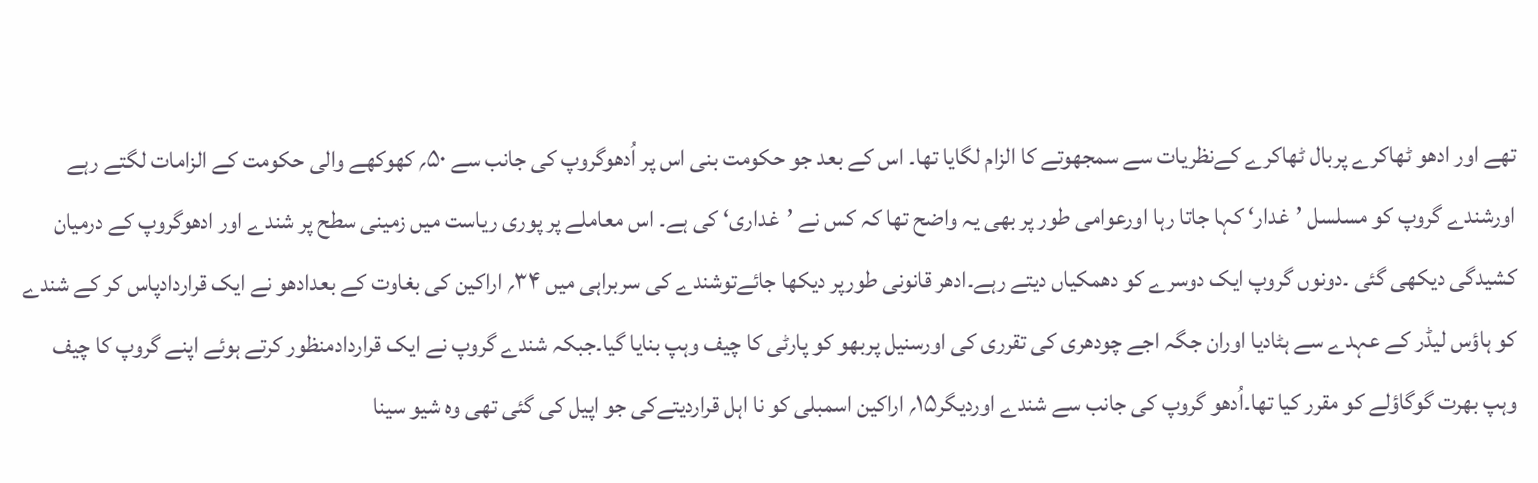تھے اور ادھو ٹھاکرے پربال ٹھاکرے کےنظریات سے سمجھوتے کا الزام لگایا تھا۔ اس کے بعد جو حکومت بنی اس پر اُدھوگروپ کی جانب سے ۵۰؍ کھوکھے والی حکومت کے الزامات لگتے رہے اورشندے گروپ کو مسلسل ’غدار‘ کہا جاتا رہا اورعوامی طور پر بھی یہ واضح تھا کہ کس نے ’غداری‘ کی ہے۔ اس معاملے پر پوری ریاست میں زمینی سطح پر شندے اور ادھوگروپ کے درمیان کشیدگی دیکھی گئی ۔دونوں گروپ ایک دوسرے کو دھمکیاں دیتے رہے۔ادھر قانونی طورپر دیکھا جائےتوشندے کی سربراہی میں ۳۴؍ اراکین کی بغاوت کے بعدادھو نے ایک قراردادپاس کر کے شندے کو ہاؤس لیڈر کے عہدے سے ہٹادیا اوران جگہ اجے چودھری کی تقرری کی اورسنیل پربھو کو پارٹی کا چیف وہپ بنایا گیا۔جبکہ شندے گروپ نے ایک قراردادمنظور کرتے ہوئے اپنے گروپ کا چیف وہپ بھرت گوگاؤلے کو مقرر کیا تھا۔اُدھو گروپ کی جانب سے شندے اوردیگر۱۵؍ اراکین اسمبلی کو نا اہل قراردیتےکی جو اپیل کی گئی تھی وہ شیو سینا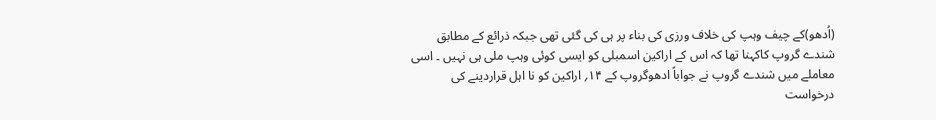(اُدھو)کے چیف وہپ کی خلاف ورزی کی بناء پر ہی کی گئی تھی جبکہ ذرائع کے مطابق شندے گروپ کاکہنا تھا کہ اس کے اراکین اسمبلی کو ایسی کوئی وہپ ملی ہی نہیں ۔ اسی معاملے میں شندے گروپ نے جواباً ادھوگروپ کے ۱۴؍ اراکین کو نا اہل قراردینے کی درخواست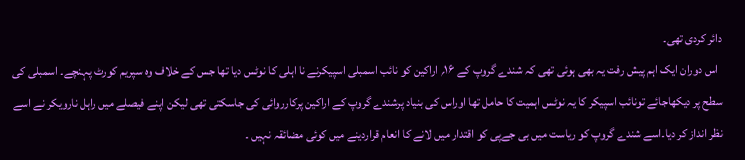دائر کردی تھی۔
  اس دوران ایک اہم پیش رفت یہ بھی ہوئی تھی کہ شندے گروپ کے ۱۶؍ اراکین کو نائب اسمبلی اسپیکرنے نا اہلی کا نوٹس دیا تھا جس کے خلاف وہ سپریم کورٹ پہنچے۔ اسمبلی کی سطح پر دیکھاجائے تونائب اسپیکر کا یہ نوٹس اہمیت کا حامل تھا اوراس کی بنیاد پرشندے گروپ کے اراکین پرکارروائی کی جاسکتی تھی لیکن اپنے فیصلے میں راہل نارویکر نے اسے نظر انداز کر دیا۔اسے شندے گروپ کو ریاست میں بی جےپی کو اقتدار میں لانے کا انعام قراردینے میں کوئی مضائقہ نہیں ۔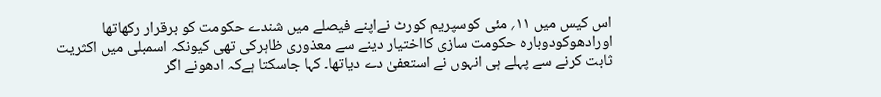اس کیس میں ۱۱؍ مئی کوسپریم کورٹ نےاپنے فیصلے میں شندے حکومت کو برقرار رکھاتھا اورادھوکودوبارہ حکومت سازی کااختیار دینے سے معذوری ظاہرکی تھی کیونکہ اسمبلی میں اکثریت ثابت کرنے سے پہلے ہی انہوں نے استعفیٰ دے دیاتھا۔ کہا جاسکتا ہےکہ ادھونے اگر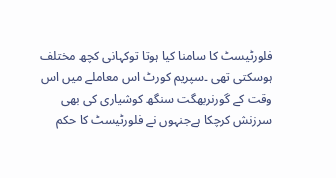فلورٹیسٹ کا سامنا کیا ہوتا توکہانی کچھ مختلف ہوسکتی تھی ۔سپریم کورٹ اس معاملے میں اس وقت کے گورنربھگت سنگھ کوشیاری کی بھی سرزنش کرچکا ہےجنہوں نے فلورٹیسٹ کا حکم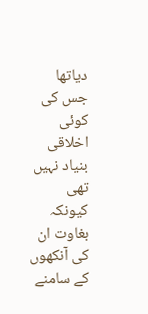دیاتھا جس کی کوئی اخلاقی بنیاد نہیں تھی کیونکہ بغاوت ان کی آنکھوں کے سامنے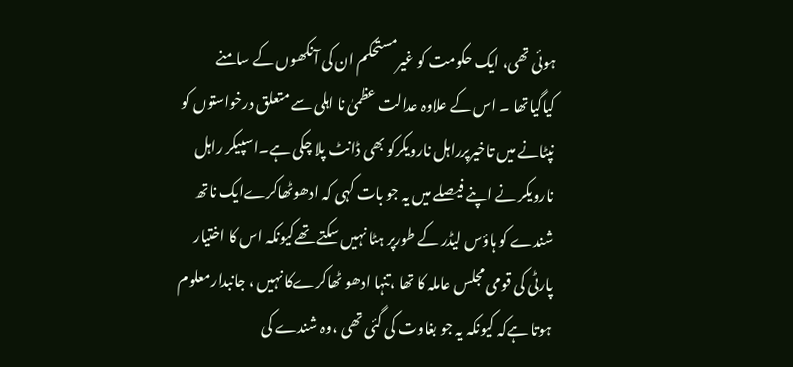ہوئی تھی، ایک حکومت کو غیرمستحکم ان کی آنکھوں کے سامنے کیاگیاتھا ۔ اس کے علاوہ عدالت عظمیٰ نا اہلی سے متعلق درخواستوں کو نپٹانے میں تاخیرپرراہل نارویکرکو بھی ڈانٹ پلا چکی ہے۔اسپیکر راہل نارویکر نے اپنے فیصلے میں یہ جو بات کہی کہ ادھوٹھاکرےایک ناتھ شندے کو ہاؤس لیڈر کے طورپر ہٹا نہیں سکتے تھےکیونکہ اس کا اختیار پارٹی کی قومی مجلس عاملہ کا تھا ،تنہا ادھو ٹھاکرےکا نہیں ، جانبدارمعلوم ہوتا ہےکہ کیونکہ یہ جو بغاوت کی گئی تھی ،وہ شندے کی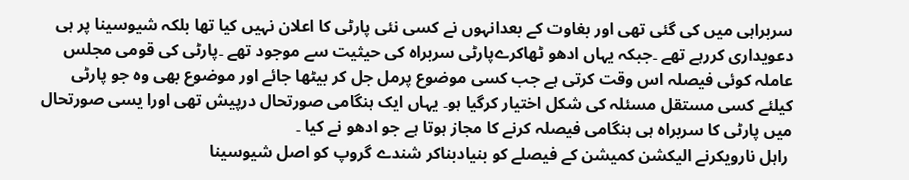سربراہی میں کی گئی تھی اور بغاوت کے بعدانہوں نے کسی نئی پارٹی کا اعلان نہیں کیا تھا بلکہ شیوسینا پر ہی دعویداری کررہے تھے ۔جبکہ یہاں ادھو ٹھاکرےپارٹی سربراہ کی حیثیت سے موجود تھے ۔پارٹی کی قومی مجلس عاملہ کوئی فیصلہ اس وقت کرتی ہے جب کسی موضوع پرمل جل کر بیٹھا جائے اور موضوع بھی وہ جو پارٹی کیلئے کسی مستقل مسئلہ کی شکل اختیار کرگیا ہو۔ یہاں ایک ہنگامی صورتحال درپیش تھی اورا یسی صورتحال میں پارٹی کا سربراہ ہی ہنگامی فیصلہ کرنے کا مجاز ہوتا ہے جو ادھو نے کیا ۔
 راہل نارویکرنے الیکشن کمیشن کے فیصلے کو بنیادبناکر شندے گروپ کو اصل شیوسینا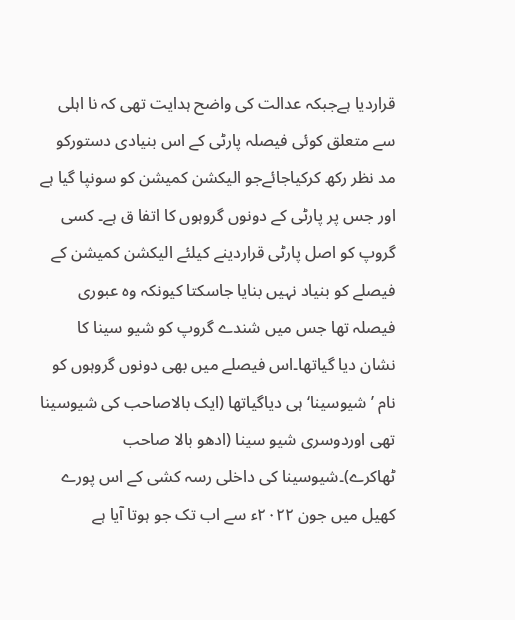قراردیا ہےجبکہ عدالت کی واضح ہدایت تھی کہ نا اہلی سے متعلق کوئی فیصلہ پارٹی کے اس بنیادی دستورکو مد نظر رکھ کرکیاجائےجو الیکشن کمیشن کو سونپا گیا ہے اور جس پر پارٹی کے دونوں گروہوں کا اتفا ق ہے۔ کسی گروپ کو اصل پارٹی قراردینے کیلئے الیکشن کمیشن کے فیصلے کو بنیاد نہیں بنایا جاسکتا کیونکہ وہ عبوری فیصلہ تھا جس میں شندے گروپ کو شیو سینا کا نشان دیا گیاتھا۔اس فیصلے میں بھی دونوں گروہوں کو نام ’شیوسینا‘ ہی دیاگیاتھا (ایک بالاصاحب کی شیوسینا تھی اوردوسری شیو سینا (ادھو بالا صاحب ٹھاکرے)۔شیوسینا کی داخلی رسہ کشی کے اس پورے کھیل میں جون ۲۰۲۲ء سے اب تک جو ہوتا آیا ہے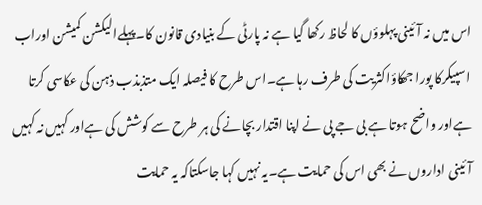اس میں نہ آئینی پہلوؤں کا لحاظ رکھا گیا ہے نہ پارٹی کے بنیادی قانون کا۔پہلےالیکشن کمیشن اوراب اسپیکرکا پورا جھکاؤاکثریت کی طرف رہا ہے۔اس طرح کا فیصلہ ایک متذبذب ذہن کی عکاسی کرتا ہےاور واضح ہوتا ہے بی جے پی نے اپنا اقتدار بچانے کی ہر طرح سے کوشش کی ہےاور کہیں نہ کہیں آئینی اداروں نے بھی اس کی حمایت ہے۔یہ نہیں کہا جاسکتاکہ یہ حمایت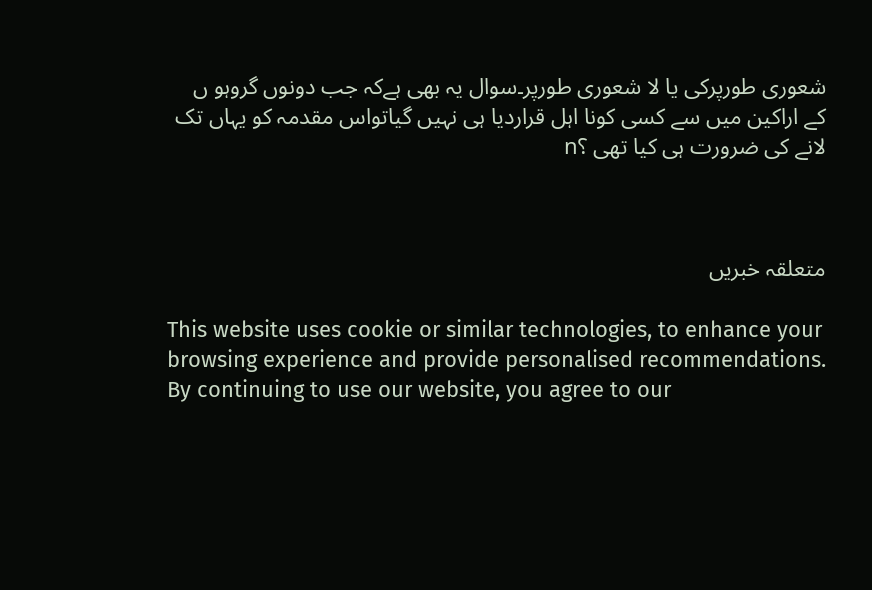شعوری طورپرکی یا لا شعوری طورپر۔سوال یہ بھی ہےکہ جب دونوں گروہو ں کے اراکین میں سے کسی کونا اہل قراردیا ہی نہیں گیاتواس مقدمہ کو یہاں تک لانے کی ضرورت ہی کیا تھی ؟n



متعلقہ خبریں

This website uses cookie or similar technologies, to enhance your browsing experience and provide personalised recommendations. By continuing to use our website, you agree to our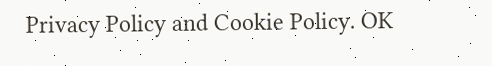Privacy Policy and Cookie Policy. OK